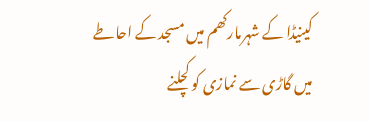کینیڈا کے شہرمارکھم میں مسجد کے احاطے میں گاڑی سے نمازی کو کچلنے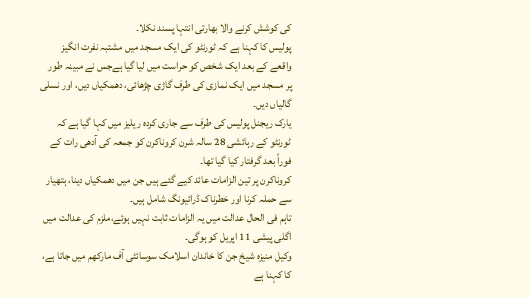کی کوشش کرنے والا بھارتی انتہا پسند نکلا۔
پولیس کا کہنا ہے کہ ٹورنٹو کی ایک مسجد میں مشتبہ نفرت انگیز واقعے کے بعد ایک شخص کو حراست میں لیا گیا ہےجس نے مبینہ طور پر مسجد میں ایک نمازی کی طرف گاڑی چڑھائی، دھمکیاں دیں، اور نسلی گالیاں دیں۔
یارک ریجنل پولیس کی طرف سے جاری کردہ ریلیز میں کہا گیا ہے کہ ٹورنٹو کے رہائشی 28 سالہ شرن کروناکرن کو جمعہ کی آدھی رات کے فوراً بعد گرفتار کیا گیا تھا۔
کروناکرن پر تین الزامات عائد کیے گئے ہیں جن میں دھمکیاں دینا، ہتھیار سے حملہ کرنا اور خطرناک ڈرائیونگ شامل ہیں۔
تاہم فی الحال عدالت میں یہ الزامات ثابت نہیں ہوئے،ملزم کی عدالت میں اگلی پیشی 11 اپریل کو ہوگی۔
وکیل منیزہ شیخ جن کا خاندان اسلامک سوسائٹی آف مارکھم میں جاتا ہے، کا کہنا ہے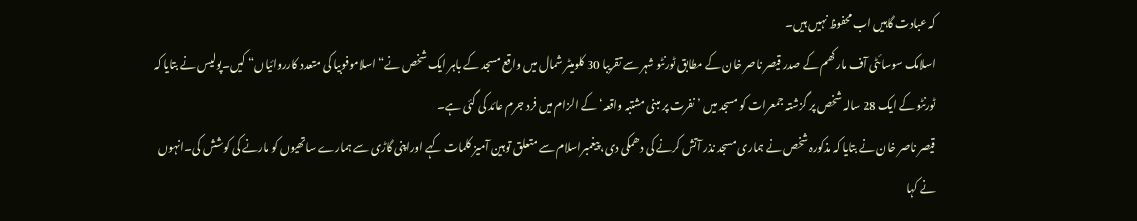کہ عبادت گاہیں اب محفوظ نہیں ہیں۔
اسلامک سوسائٹی آف مارکھم کے صدر قیصر ناصر خان کے مطابق ٹورنٹو شہر سے تقریبا 30 کلومیٹر شمال میں واقع مسجد کے باہر ایک شخص نے“اسلاموفوبیا کی متعدد کارروائیاں“ کیں۔پولیس نے بتایا کہ ٹورنٹو کے ایک 28 سالہ شخص پر گزشتہ جمعرات کو مسجد میں ’نفرت پر مبنی مشتبہ واقعہ‘ کے الزام میں فرد جرم عائد کی گئی ہے۔
قیصر ناصر خان نے بتایا کہ مذکورہ شخص نے ہماری مسجد نذر آتش کرنے کی دھمکی دی، پیغمبراسلام سے متعلق توہین آمیز کلمات کہے اوراپنی گاڑی سے ہمارے ساتھیوں کو مارنے کی کوشش کی۔انہوں نے کہا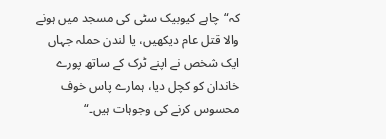کہ“چاہے کیوبیک سٹی کی مسجد میں ہونے والا قتل عام دیکھیں، یا لندن حملہ جہاں ایک شخص نے اپنے ٹرک کے ساتھ پورے خاندان کو کچل دیا، ہمارے پاس خوف محسوس کرنے کی وجوہات ہیں۔“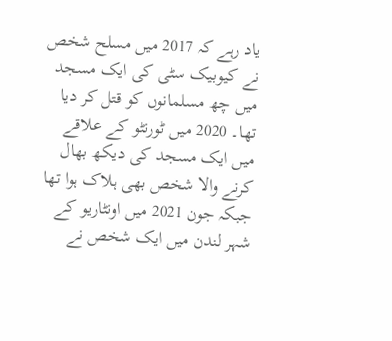یاد رہے کہ 2017 میں مسلح شخص نے کیوبیک سٹی کی ایک مسجد میں چھ مسلمانوں کو قتل کر دیا تھا۔ 2020 میں ٹورنٹو کے علاقے میں ایک مسجد کی دیکھ بھال کرنے والا شخص بھی ہلاک ہوا تھا جبکہ جون 2021 میں اونٹاریو کے شہر لندن میں ایک شخص نے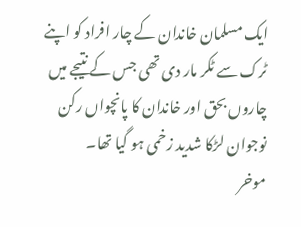ایک مسلمان خاندان کے چار افراد کو اپنے ٹرک سے ٹکر مار دی تھی جس کے نتیجے میں چاروں بحق اور خاندان کا پانچواں رکن نوجوان لڑکا شدید زخمی ہو گیا تھا۔
موخر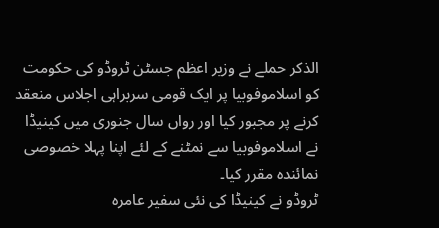الذکر حملے نے وزیر اعظم جسٹن ٹروڈو کی حکومت کو اسلاموفوبیا پر ایک قومی سربراہی اجلاس منعقد کرنے پر مجبور کیا اور رواں سال جنوری میں کینیڈا نے اسلاموفوبیا سے نمٹنے کے لئے اپنا پہلا خصوصی نمائندہ مقرر کیا۔
ٹروڈو نے کینیڈا کی نئی سفیر عامرہ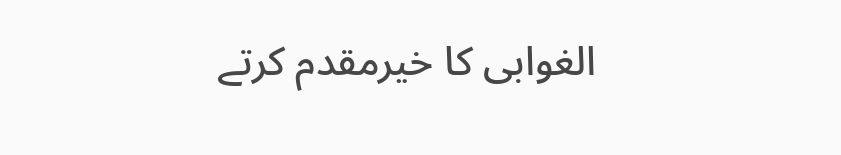الغوابی کا خیرمقدم کرتے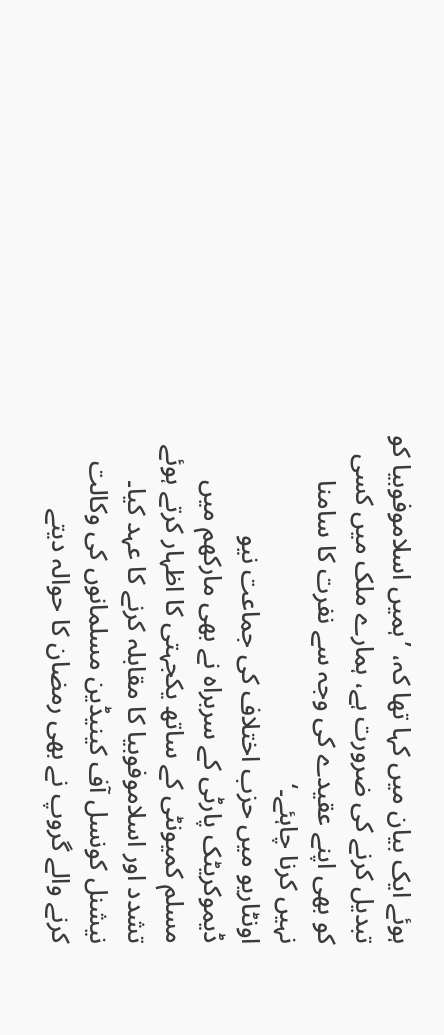ہوئے ایک بیان میں کہا تھا کہ، ’ہمیں اسلاموفوبیا کو تبدیل کرنے کی ضرورت ہے، ہمارے ملک میں کسی کو بھی اپنے عقیدے کی وجہ سے نفرت کا سامنا نہیں کرنا چاہئے۔‘
اونٹاریو میں حزب اختلاف کی جماعت نیو ڈیموکریٹک پارٹی کے سربراہ نے بھی مارکھم میں مسلم کمیونٹی کے ساتھ یکجہتی کا اظہار کرتے ہوئے تشدد اور اسلاموفوبیا کا مقابلہ کرنے کا عہد کیا۔
نیشنل کونسل آف کینیڈین مسلمانوں کی وکالت کرنے والے گروپ نے بھی رمضان کا حوالہ دیتے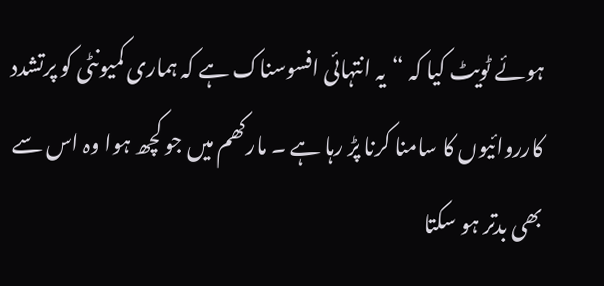ہوئے ٹویٹ کیا کہ “یہ انتہائی افسوسناک ہے کہ ہماری کمیونٹی کو پرتشدد کارروائیوں کا سامنا کرنا پڑ رہا ہے ۔ مارکھم میں جو کچھ ہوا وہ اس سے بھی بدتر ہو سکتا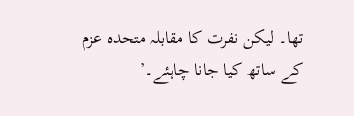تھا۔ لیکن نفرت کا مقابلہ متحدہ عزم کے ساتھ کیا جانا چاہئے۔’